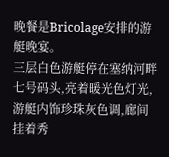晚餐是Bricolage安排的游艇晚宴。
三层白色游艇停在塞纳河畔七号码头,亮着暖光色灯光,游艇内饰珍珠灰色调,廊间挂着秀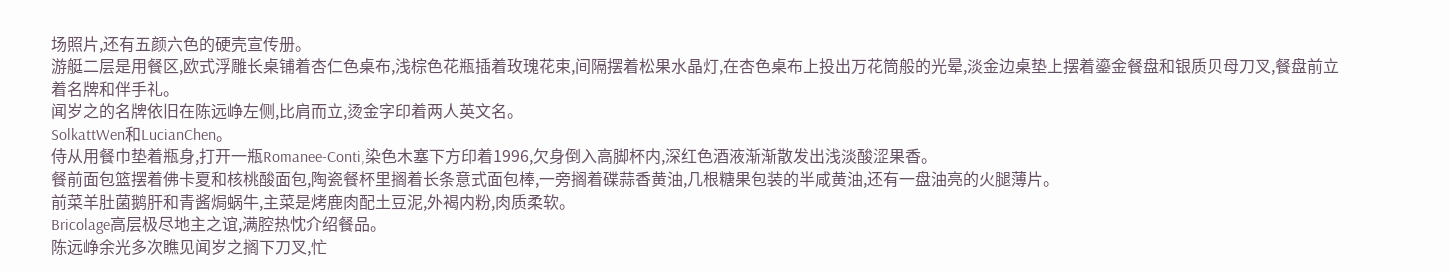场照片,还有五颜六色的硬壳宣传册。
游艇二层是用餐区,欧式浮雕长桌铺着杏仁色桌布,浅棕色花瓶插着玫瑰花束,间隔摆着松果水晶灯,在杏色桌布上投出万花筒般的光晕,淡金边桌垫上摆着鎏金餐盘和银质贝母刀叉,餐盘前立着名牌和伴手礼。
闻岁之的名牌依旧在陈远峥左侧,比肩而立,烫金字印着两人英文名。
SolkattWen和LucianChen。
侍从用餐巾垫着瓶身,打开一瓶Romanee-Conti,染色木塞下方印着1996,欠身倒入高脚杯内,深红色酒液渐渐散发出浅淡酸涩果香。
餐前面包篮摆着佛卡夏和核桃酸面包,陶瓷餐杯里搁着长条意式面包棒,一旁搁着碟蒜香黄油,几根糖果包装的半咸黄油,还有一盘油亮的火腿薄片。
前菜羊肚菌鹅肝和青酱焗蜗牛,主菜是烤鹿肉配土豆泥,外褐内粉,肉质柔软。
Bricolage高层极尽地主之谊,满腔热忱介绍餐品。
陈远峥余光多次瞧见闻岁之搁下刀叉,忙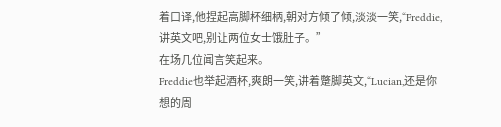着口译,他捏起高脚杯细柄,朝对方倾了倾,淡淡一笑,“Freddie,讲英文吧,别让两位女士饿肚子。”
在场几位闻言笑起来。
Freddie也举起酒杯,爽朗一笑,讲着蹩脚英文,“Lucian,还是你想的周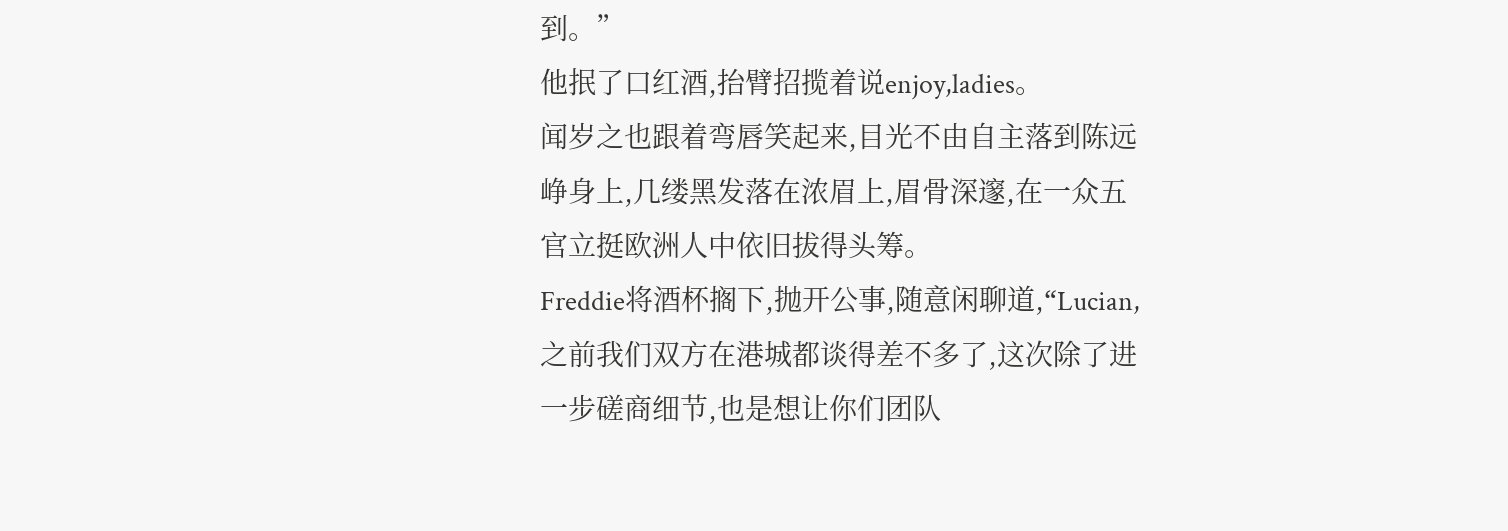到。”
他抿了口红酒,抬臂招揽着说enjoy,ladies。
闻岁之也跟着弯唇笑起来,目光不由自主落到陈远峥身上,几缕黑发落在浓眉上,眉骨深邃,在一众五官立挺欧洲人中依旧拔得头筹。
Freddie将酒杯搁下,抛开公事,随意闲聊道,“Lucian,之前我们双方在港城都谈得差不多了,这次除了进一步磋商细节,也是想让你们团队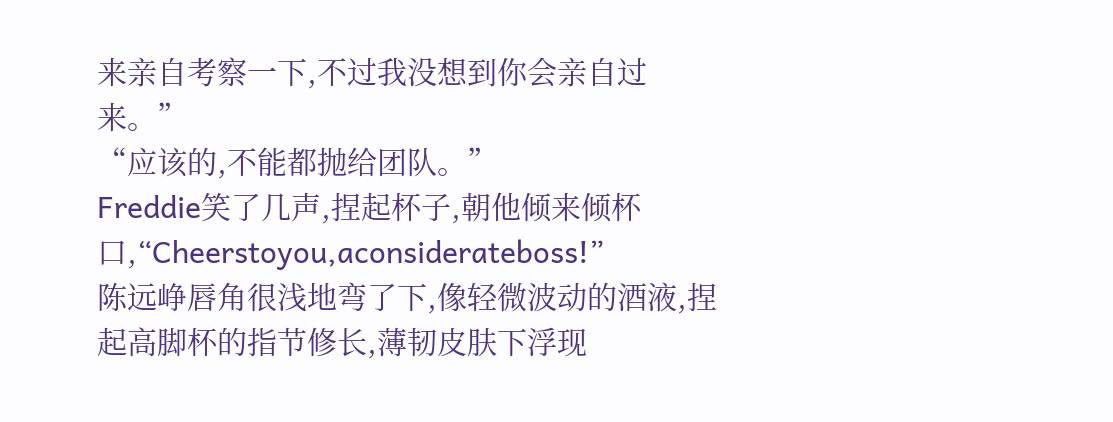来亲自考察一下,不过我没想到你会亲自过来。”
“应该的,不能都抛给团队。”
Freddie笑了几声,捏起杯子,朝他倾来倾杯口,“Cheerstoyou,aconsiderateboss!”
陈远峥唇角很浅地弯了下,像轻微波动的酒液,捏起高脚杯的指节修长,薄韧皮肤下浮现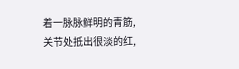着一脉脉鲜明的青筋,关节处抵出很淡的红,